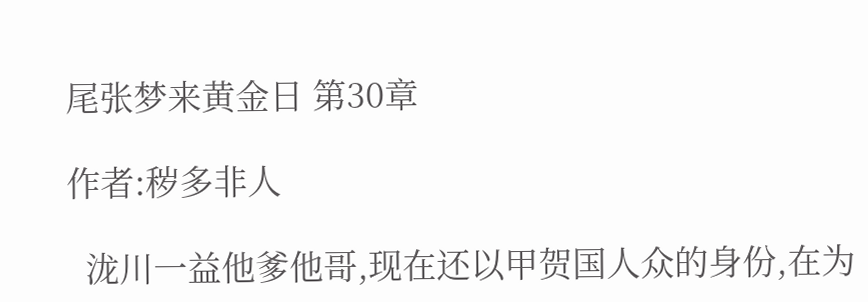尾张梦来黄金日 第30章

作者:秽多非人

  泷川一益他爹他哥,现在还以甲贺国人众的身份,在为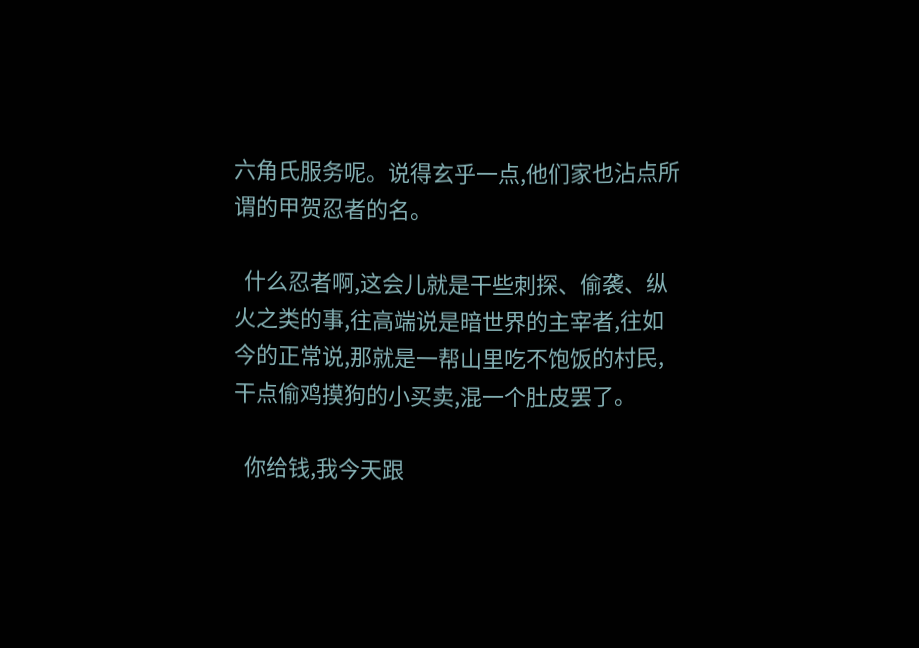六角氏服务呢。说得玄乎一点,他们家也沾点所谓的甲贺忍者的名。

  什么忍者啊,这会儿就是干些刺探、偷袭、纵火之类的事,往高端说是暗世界的主宰者,往如今的正常说,那就是一帮山里吃不饱饭的村民,干点偷鸡摸狗的小买卖,混一个肚皮罢了。

  你给钱,我今天跟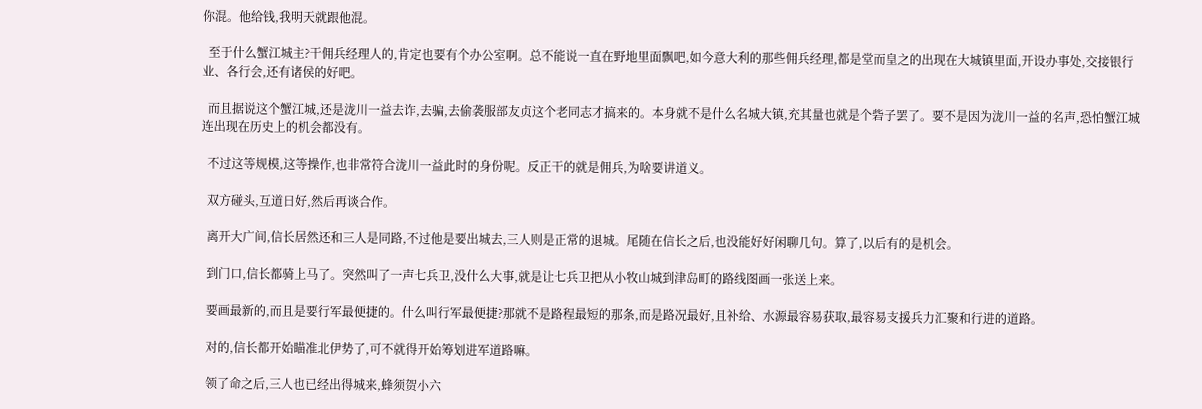你混。他给钱,我明天就跟他混。

  至于什么蟹江城主?干佣兵经理人的,肯定也要有个办公室啊。总不能说一直在野地里面飘吧,如今意大利的那些佣兵经理,都是堂而皇之的出现在大城镇里面,开设办事处,交接银行业、各行会,还有诸侯的好吧。

  而且据说这个蟹江城,还是泷川一益去诈,去骗,去偷袭服部友贞这个老同志才搞来的。本身就不是什么名城大镇,充其量也就是个砦子罢了。要不是因为泷川一益的名声,恐怕蟹江城连出现在历史上的机会都没有。

  不过这等规模,这等操作,也非常符合泷川一益此时的身份呢。反正干的就是佣兵,为啥要讲道义。

  双方碰头,互道日好,然后再谈合作。

  离开大广间,信长居然还和三人是同路,不过他是要出城去,三人则是正常的退城。尾随在信长之后,也没能好好闲聊几句。算了,以后有的是机会。

  到门口,信长都骑上马了。突然叫了一声七兵卫,没什么大事,就是让七兵卫把从小牧山城到津岛町的路线图画一张送上来。

  要画最新的,而且是要行军最便捷的。什么叫行军最便捷?那就不是路程最短的那条,而是路况最好,且补给、水源最容易获取,最容易支援兵力汇聚和行进的道路。

  对的,信长都开始瞄准北伊势了,可不就得开始筹划进军道路嘛。

  领了命之后,三人也已经出得城来,蜂须贺小六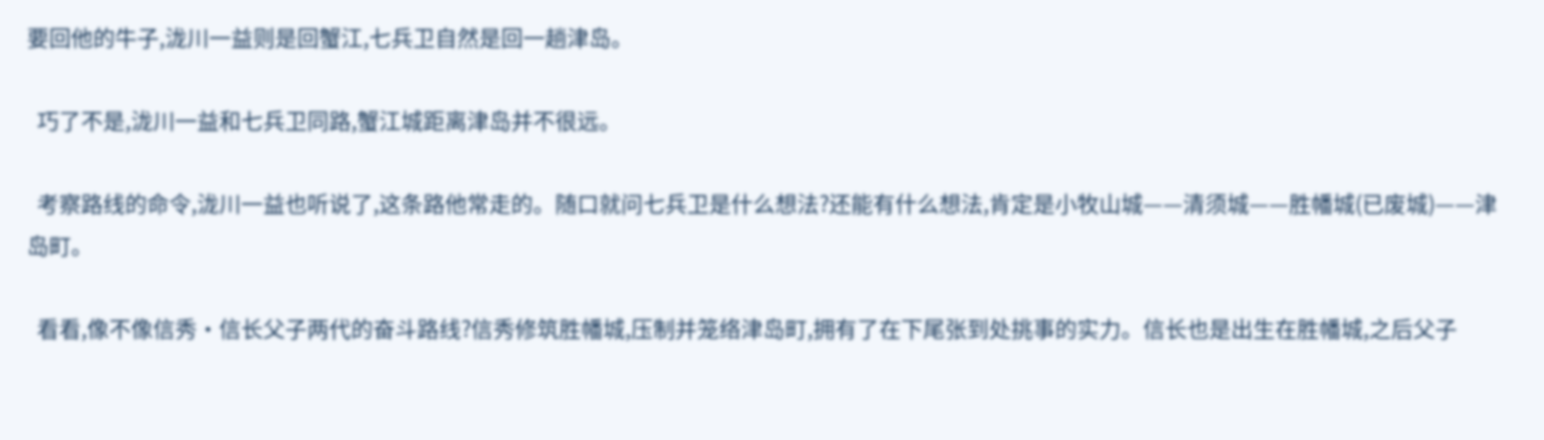要回他的牛子,泷川一益则是回蟹江,七兵卫自然是回一趟津岛。

  巧了不是,泷川一益和七兵卫同路,蟹江城距离津岛并不很远。

  考察路线的命令,泷川一益也听说了,这条路他常走的。随口就问七兵卫是什么想法?还能有什么想法,肯定是小牧山城——清须城——胜幡城(已废城)——津岛町。

  看看,像不像信秀·信长父子两代的奋斗路线?信秀修筑胜幡城,压制并笼络津岛町,拥有了在下尾张到处挑事的实力。信长也是出生在胜幡城,之后父子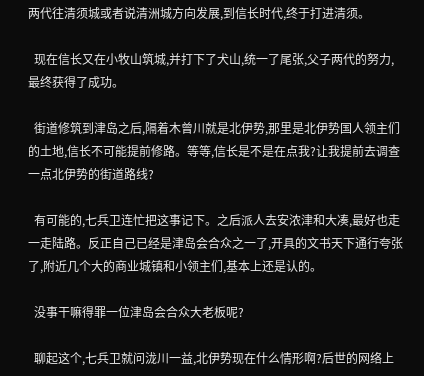两代往清须城或者说清洲城方向发展,到信长时代,终于打进清须。

  现在信长又在小牧山筑城,并打下了犬山,统一了尾张,父子两代的努力,最终获得了成功。

  街道修筑到津岛之后,隔着木曾川就是北伊势,那里是北伊势国人领主们的土地,信长不可能提前修路。等等,信长是不是在点我?让我提前去调查一点北伊势的街道路线?

  有可能的,七兵卫连忙把这事记下。之后派人去安浓津和大凑,最好也走一走陆路。反正自己已经是津岛会合众之一了,开具的文书天下通行夸张了,附近几个大的商业城镇和小领主们,基本上还是认的。

  没事干嘛得罪一位津岛会合众大老板呢?

  聊起这个,七兵卫就问泷川一益,北伊势现在什么情形啊?后世的网络上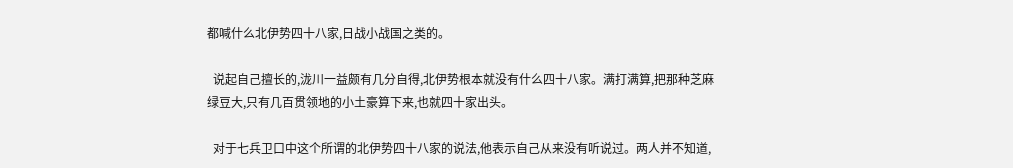都喊什么北伊势四十八家,日战小战国之类的。

  说起自己擅长的,泷川一益颇有几分自得,北伊势根本就没有什么四十八家。满打满算,把那种芝麻绿豆大,只有几百贯领地的小土豪算下来,也就四十家出头。

  对于七兵卫口中这个所谓的北伊势四十八家的说法,他表示自己从来没有听说过。两人并不知道,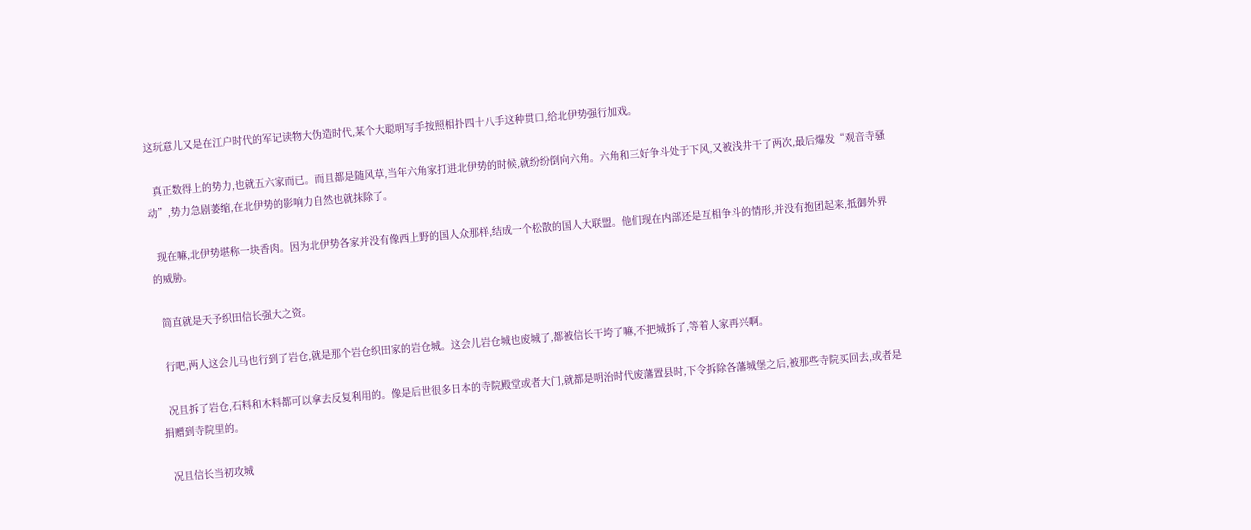这玩意儿又是在江户时代的军记读物大伪造时代,某个大聪明写手按照相扑四十八手这种贯口,给北伊势强行加戏。

  真正数得上的势力,也就五六家而已。而且都是随风草,当年六角家打进北伊势的时候,就纷纷倒向六角。六角和三好争斗处于下风,又被浅井干了两次,最后爆发“观音寺骚动”,势力急剧萎缩,在北伊势的影响力自然也就抹除了。

  现在嘛,北伊势堪称一块香肉。因为北伊势各家并没有像西上野的国人众那样,结成一个松散的国人大联盟。他们现在内部还是互相争斗的情形,并没有抱团起来,抵御外界的威胁。

  简直就是天予织田信长强大之资。

  行吧,两人这会儿马也行到了岩仓,就是那个岩仓织田家的岩仓城。这会儿岩仓城也废城了,都被信长干垮了嘛,不把城拆了,等着人家再兴啊。

  况且拆了岩仓,石料和木料都可以拿去反复利用的。像是后世很多日本的寺院殿堂或者大门,就都是明治时代废藩置县时,下令拆除各藩城堡之后,被那些寺院买回去,或者是捐赠到寺院里的。

  况且信长当初攻城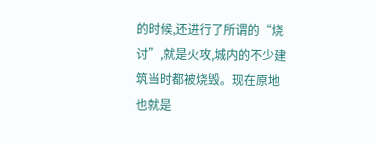的时候,还进行了所谓的“烧讨”,就是火攻,城内的不少建筑当时都被烧毁。现在原地也就是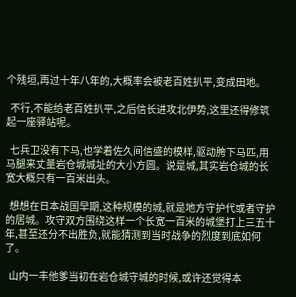个残垣,再过十年八年的,大概率会被老百姓扒平,变成田地。

  不行,不能给老百姓扒平,之后信长进攻北伊势,这里还得修筑起一座驿站呢。

  七兵卫没有下马,也学着佐久间信盛的模样,驱动胯下马匹,用马腿来丈量岩仓城城址的大小方圆。说是城,其实岩仓城的长宽大概只有一百米出头。

  想想在日本战国早期,这种规模的城,就是地方守护代或者守护的居城。攻守双方围绕这样一个长宽一百米的城堡打上三五十年,甚至还分不出胜负,就能猜测到当时战争的烈度到底如何了。

  山内一丰他爹当初在岩仓城守城的时候,或许还觉得本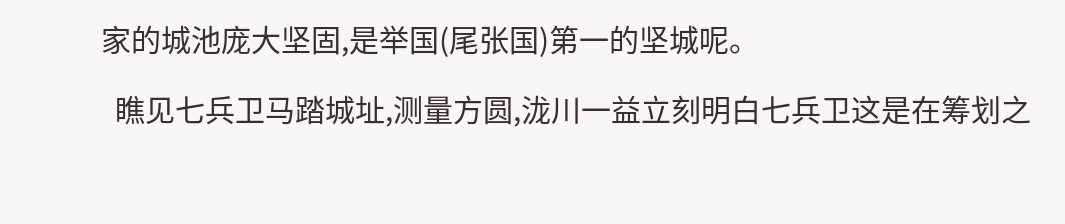家的城池庞大坚固,是举国(尾张国)第一的坚城呢。

  瞧见七兵卫马踏城址,测量方圆,泷川一益立刻明白七兵卫这是在筹划之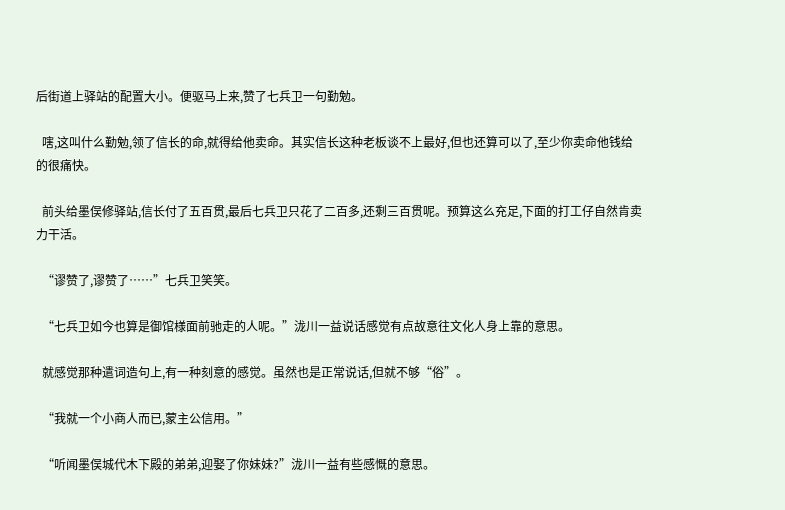后街道上驿站的配置大小。便驱马上来,赞了七兵卫一句勤勉。

  嗐,这叫什么勤勉,领了信长的命,就得给他卖命。其实信长这种老板谈不上最好,但也还算可以了,至少你卖命他钱给的很痛快。

  前头给墨俣修驿站,信长付了五百贯,最后七兵卫只花了二百多,还剩三百贯呢。预算这么充足,下面的打工仔自然肯卖力干活。

  “谬赞了,谬赞了……”七兵卫笑笑。

  “七兵卫如今也算是御馆様面前驰走的人呢。”泷川一益说话感觉有点故意往文化人身上靠的意思。

  就感觉那种遣词造句上,有一种刻意的感觉。虽然也是正常说话,但就不够“俗”。

  “我就一个小商人而已,蒙主公信用。”

  “听闻墨俣城代木下殿的弟弟,迎娶了你妹妹?”泷川一益有些感慨的意思。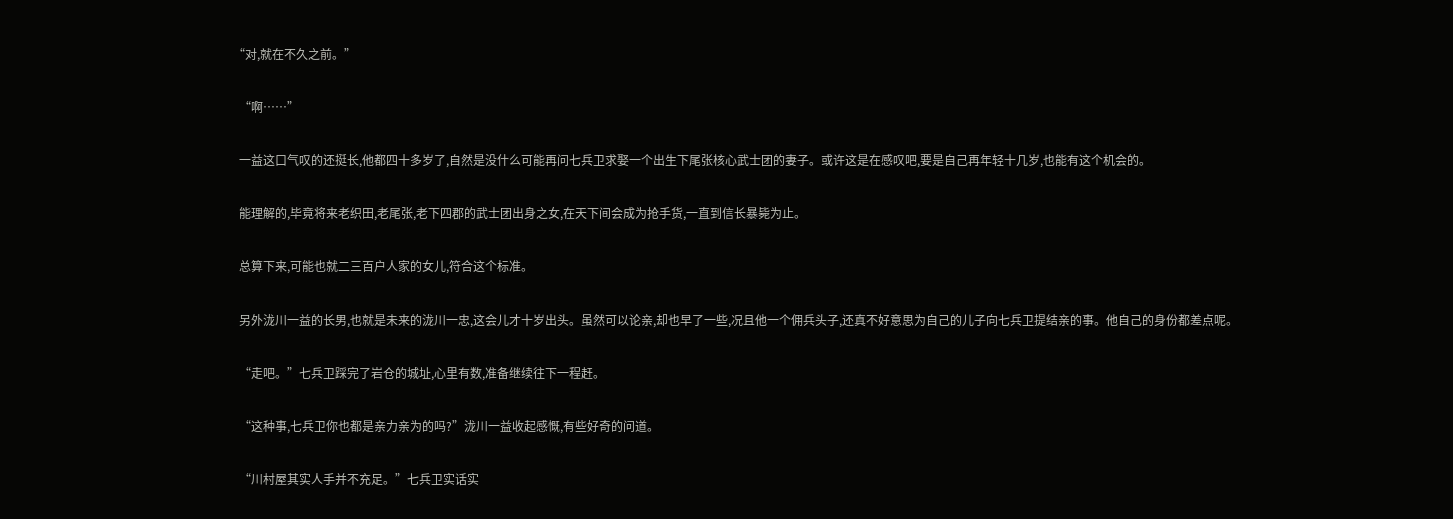“对,就在不久之前。”

  “啊……”

  一益这口气叹的还挺长,他都四十多岁了,自然是没什么可能再问七兵卫求娶一个出生下尾张核心武士团的妻子。或许这是在感叹吧,要是自己再年轻十几岁,也能有这个机会的。

  能理解的,毕竟将来老织田,老尾张,老下四郡的武士团出身之女,在天下间会成为抢手货,一直到信长暴毙为止。

  总算下来,可能也就二三百户人家的女儿,符合这个标准。

  另外泷川一益的长男,也就是未来的泷川一忠,这会儿才十岁出头。虽然可以论亲,却也早了一些,况且他一个佣兵头子,还真不好意思为自己的儿子向七兵卫提结亲的事。他自己的身份都差点呢。

  “走吧。”七兵卫踩完了岩仓的城址,心里有数,准备继续往下一程赶。

  “这种事,七兵卫你也都是亲力亲为的吗?”泷川一益收起感慨,有些好奇的问道。

  “川村屋其实人手并不充足。”七兵卫实话实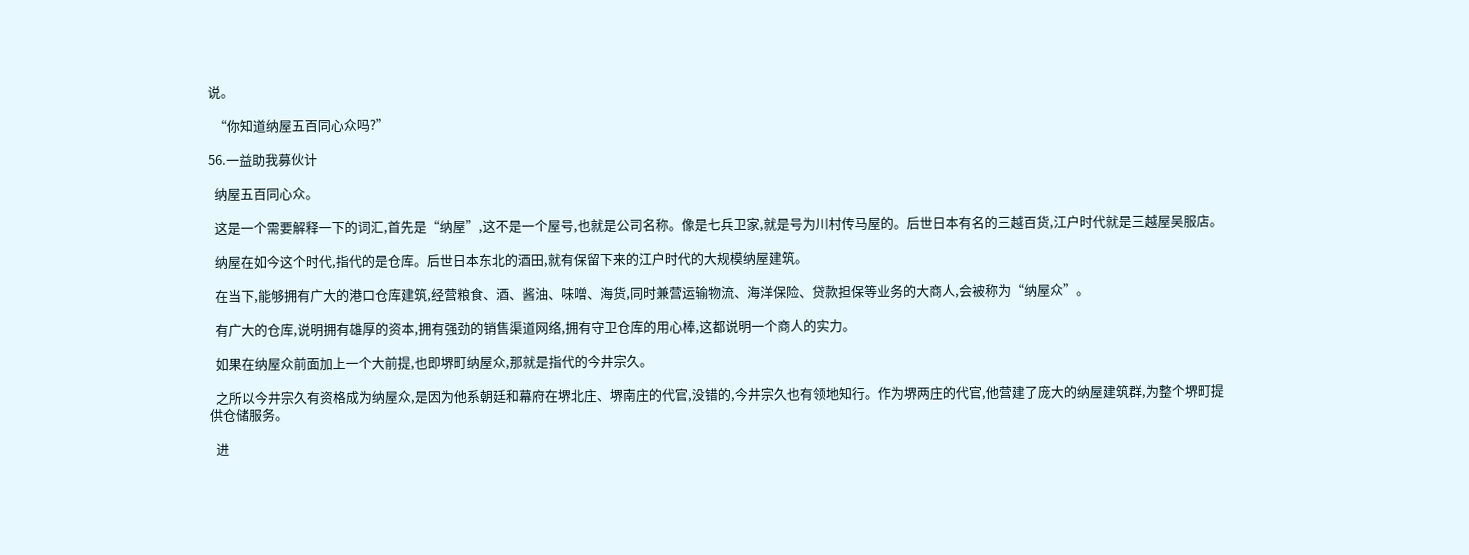说。

  “你知道纳屋五百同心众吗?”

56.一益助我募伙计

  纳屋五百同心众。

  这是一个需要解释一下的词汇,首先是“纳屋”,这不是一个屋号,也就是公司名称。像是七兵卫家,就是号为川村传马屋的。后世日本有名的三越百货,江户时代就是三越屋吴服店。

  纳屋在如今这个时代,指代的是仓库。后世日本东北的酒田,就有保留下来的江户时代的大规模纳屋建筑。

  在当下,能够拥有广大的港口仓库建筑,经营粮食、酒、酱油、味噌、海货,同时兼营运输物流、海洋保险、贷款担保等业务的大商人,会被称为“纳屋众”。

  有广大的仓库,说明拥有雄厚的资本,拥有强劲的销售渠道网络,拥有守卫仓库的用心棒,这都说明一个商人的实力。

  如果在纳屋众前面加上一个大前提,也即堺町纳屋众,那就是指代的今井宗久。

  之所以今井宗久有资格成为纳屋众,是因为他系朝廷和幕府在堺北庄、堺南庄的代官,没错的,今井宗久也有领地知行。作为堺两庄的代官,他营建了庞大的纳屋建筑群,为整个堺町提供仓储服务。

  进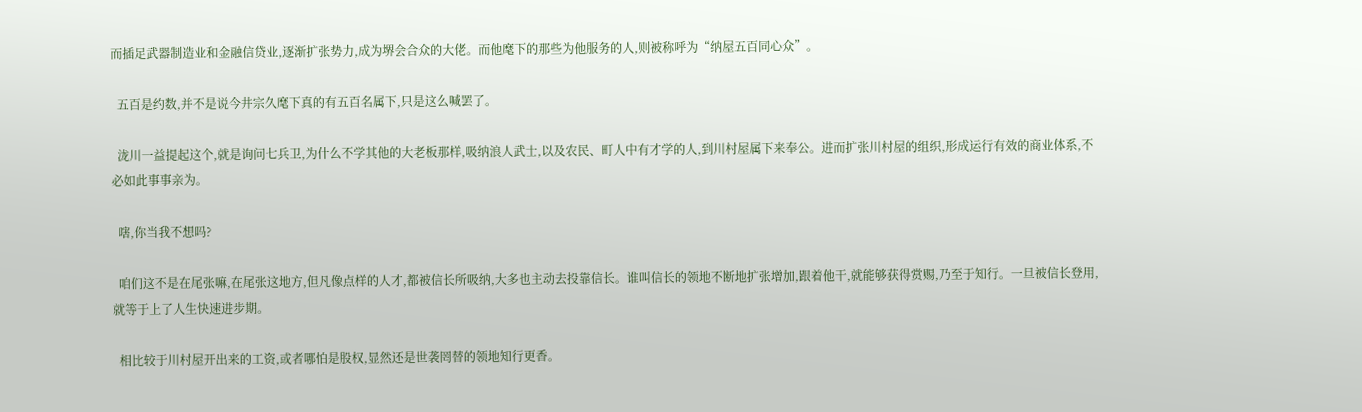而插足武器制造业和金融信贷业,逐渐扩张势力,成为堺会合众的大佬。而他麾下的那些为他服务的人,则被称呼为“纳屋五百同心众”。

  五百是约数,并不是说今井宗久麾下真的有五百名属下,只是这么喊罢了。

  泷川一益提起这个,就是询问七兵卫,为什么不学其他的大老板那样,吸纳浪人武士,以及农民、町人中有才学的人,到川村屋属下来奉公。进而扩张川村屋的组织,形成运行有效的商业体系,不必如此事事亲为。

  嗐,你当我不想吗?

  咱们这不是在尾张嘛,在尾张这地方,但凡像点样的人才,都被信长所吸纳,大多也主动去投靠信长。谁叫信长的领地不断地扩张增加,跟着他干,就能够获得赏赐,乃至于知行。一旦被信长登用,就等于上了人生快速进步期。

  相比较于川村屋开出来的工资,或者哪怕是股权,显然还是世袭罔替的领地知行更香。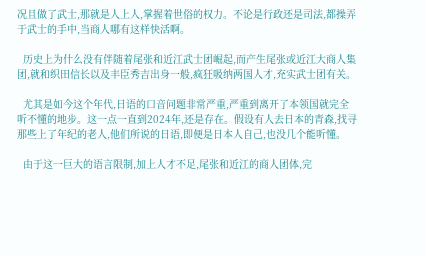况且做了武士,那就是人上人,掌握着世俗的权力。不论是行政还是司法,都操弄于武士的手中,当商人哪有这样快活啊。

  历史上为什么没有伴随着尾张和近江武士团崛起,而产生尾张或近江大商人集团,就和织田信长以及丰臣秀吉出身一般,疯狂吸纳两国人才,充实武士团有关。

  尤其是如今这个年代,日语的口音问题非常严重,严重到离开了本领国就完全听不懂的地步。这一点一直到2024年,还是存在。假设有人去日本的青森,找寻那些上了年纪的老人,他们所说的日语,即便是日本人自己,也没几个能听懂。

  由于这一巨大的语言限制,加上人才不足,尾张和近江的商人团体,完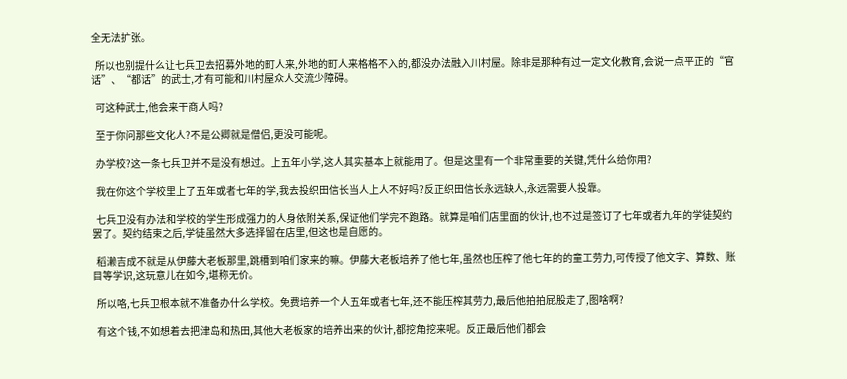全无法扩张。

  所以也别提什么让七兵卫去招募外地的町人来,外地的町人来格格不入的,都没办法融入川村屋。除非是那种有过一定文化教育,会说一点平正的“官话”、“都话”的武士,才有可能和川村屋众人交流少障碍。

  可这种武士,他会来干商人吗?

  至于你问那些文化人?不是公卿就是僧侣,更没可能呢。

  办学校?这一条七兵卫并不是没有想过。上五年小学,这人其实基本上就能用了。但是这里有一个非常重要的关键,凭什么给你用?

  我在你这个学校里上了五年或者七年的学,我去投织田信长当人上人不好吗?反正织田信长永远缺人,永远需要人投靠。

  七兵卫没有办法和学校的学生形成强力的人身依附关系,保证他们学完不跑路。就算是咱们店里面的伙计,也不过是签订了七年或者九年的学徒契约罢了。契约结束之后,学徒虽然大多选择留在店里,但这也是自愿的。

  稻濑吉成不就是从伊藤大老板那里,跳槽到咱们家来的嘛。伊藤大老板培养了他七年,虽然也压榨了他七年的的童工劳力,可传授了他文字、算数、账目等学识,这玩意儿在如今,堪称无价。

  所以咯,七兵卫根本就不准备办什么学校。免费培养一个人五年或者七年,还不能压榨其劳力,最后他拍拍屁股走了,图啥啊?

  有这个钱,不如想着去把津岛和热田,其他大老板家的培养出来的伙计,都挖角挖来呢。反正最后他们都会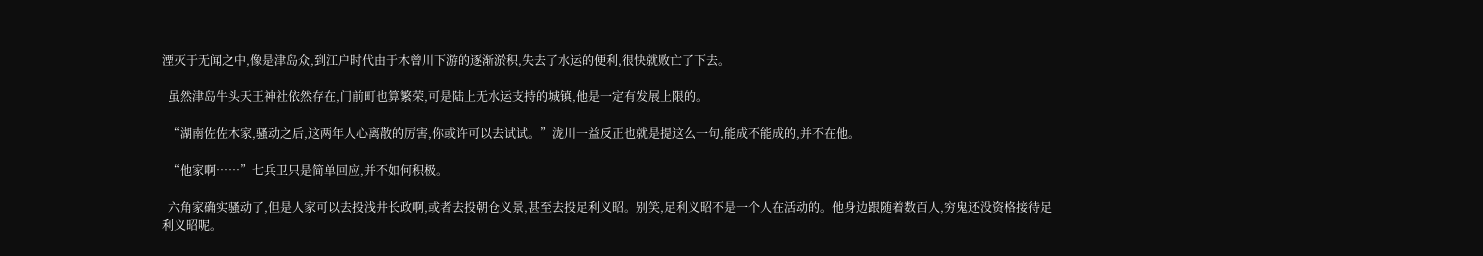湮灭于无闻之中,像是津岛众,到江户时代由于木曾川下游的逐渐淤积,失去了水运的便利,很快就败亡了下去。

  虽然津岛牛头天王神社依然存在,门前町也算繁荣,可是陆上无水运支持的城镇,他是一定有发展上限的。

  “湖南佐佐木家,骚动之后,这两年人心离散的厉害,你或许可以去试试。”泷川一益反正也就是提这么一句,能成不能成的,并不在他。

  “他家啊……”七兵卫只是简单回应,并不如何积极。

  六角家确实骚动了,但是人家可以去投浅井长政啊,或者去投朝仓义景,甚至去投足利义昭。别笑,足利义昭不是一个人在活动的。他身边跟随着数百人,穷鬼还没资格接待足利义昭呢。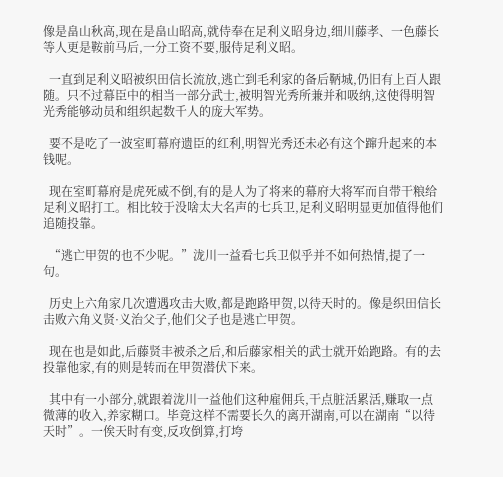像是畠山秋高,现在是畠山昭高,就侍奉在足利义昭身边,细川藤孝、一色藤长等人更是鞍前马后,一分工资不要,服侍足利义昭。

  一直到足利义昭被织田信长流放,逃亡到毛利家的备后鞆城,仍旧有上百人跟随。只不过幕臣中的相当一部分武士,被明智光秀所兼并和吸纳,这使得明智光秀能够动员和组织起数千人的庞大军势。

  要不是吃了一波室町幕府遗臣的红利,明智光秀还未必有这个蹿升起来的本钱呢。

  现在室町幕府是虎死威不倒,有的是人为了将来的幕府大将军而自带干粮给足利义昭打工。相比较于没啥太大名声的七兵卫,足利义昭明显更加值得他们追随投靠。

  “逃亡甲贺的也不少呢。”泷川一益看七兵卫似乎并不如何热情,提了一句。

  历史上六角家几次遭遇攻击大败,都是跑路甲贺,以待天时的。像是织田信长击败六角义贤·义治父子,他们父子也是逃亡甲贺。

  现在也是如此,后藤贤丰被杀之后,和后藤家相关的武士就开始跑路。有的去投靠他家,有的则是转而在甲贺潜伏下来。

  其中有一小部分,就跟着泷川一益他们这种雇佣兵,干点脏活累活,赚取一点微薄的收入,养家糊口。毕竟这样不需要长久的离开湖南,可以在湖南“以待天时”。一俟天时有变,反攻倒算,打垮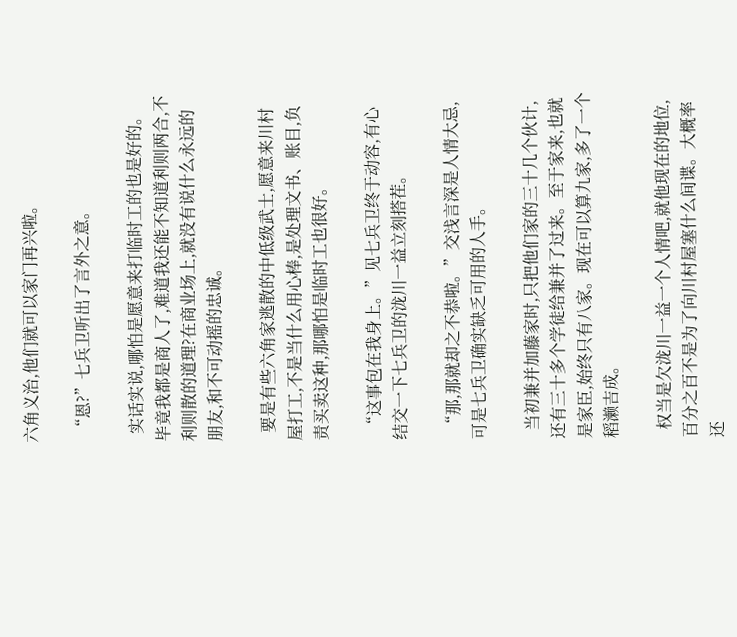六角义治,他们就可以家门再兴啦。

  “恩?”七兵卫听出了言外之意。

  实话实说,哪怕是愿意来打临时工的也是好的。毕竟我都是商人了,难道我还能不知道利则两合,不利则散的道理?在商业场上,就没有说什么永远的朋友,和不可动摇的忠诚。

  要是有些六角家逃散的中低级武士,愿意来川村屋打工,不是当什么用心棒,是处理文书、账目,负责买卖这种,那哪怕是临时工也很好。

  “这事包在我身上。”见七兵卫终于动容,有心结交一下七兵卫的泷川一益立刻搭茬。

  “那,那就却之不恭啦。”交浅言深是人情大忌,可是七兵卫确实缺乏可用的人手。

  当初兼并加藤家时,只把他们家的三十几个伙计,还有三十多个学徒给兼并了过来。至于家来,也就是家臣,始终只有八家。现在可以算九家,多了一个稻濑吉成。

  权当是欠泷川一益一个人情吧,就他现在的地位,百分之百不是为了向川村屋塞什么间谍。大概率还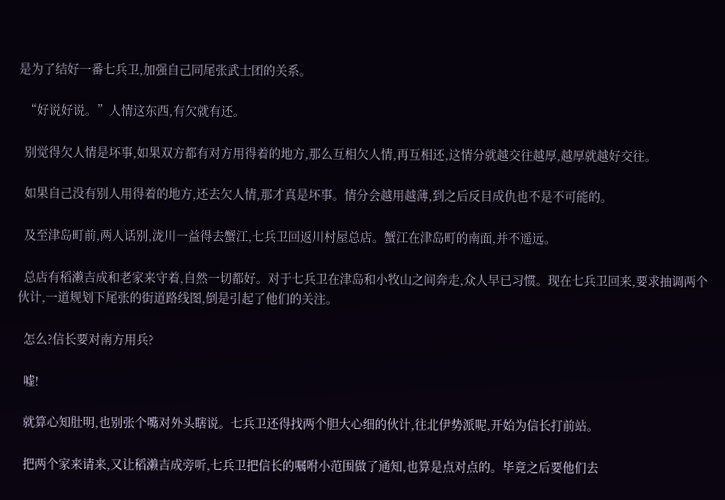是为了结好一番七兵卫,加强自己同尾张武士团的关系。

  “好说好说。”人情这东西,有欠就有还。

  别觉得欠人情是坏事,如果双方都有对方用得着的地方,那么互相欠人情,再互相还,这情分就越交往越厚,越厚就越好交往。

  如果自己没有别人用得着的地方,还去欠人情,那才真是坏事。情分会越用越薄,到之后反目成仇也不是不可能的。

  及至津岛町前,两人话别,泷川一益得去蟹江,七兵卫回返川村屋总店。蟹江在津岛町的南面,并不遥远。

  总店有稻濑吉成和老家来守着,自然一切都好。对于七兵卫在津岛和小牧山之间奔走,众人早已习惯。现在七兵卫回来,要求抽调两个伙计,一道规划下尾张的街道路线图,倒是引起了他们的关注。

  怎么?信长要对南方用兵?

  嘘!

  就算心知肚明,也别张个嘴对外头瞎说。七兵卫还得找两个胆大心细的伙计,往北伊势派呢,开始为信长打前站。

  把两个家来请来,又让稻濑吉成旁听,七兵卫把信长的嘱咐小范围做了通知,也算是点对点的。毕竟之后要他们去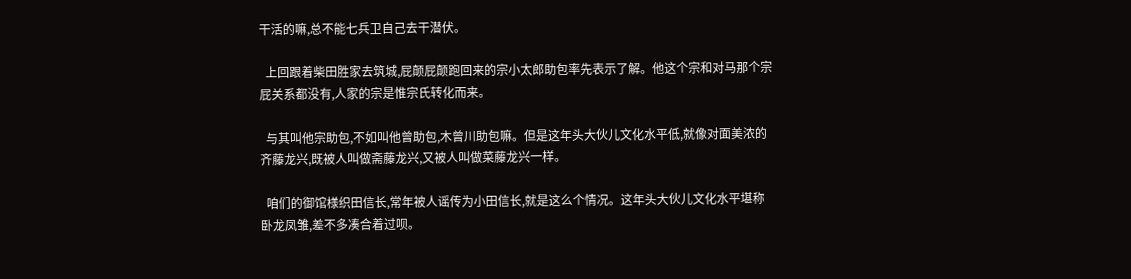干活的嘛,总不能七兵卫自己去干潜伏。

  上回跟着柴田胜家去筑城,屁颠屁颠跑回来的宗小太郎助包率先表示了解。他这个宗和对马那个宗屁关系都没有,人家的宗是惟宗氏转化而来。

  与其叫他宗助包,不如叫他曾助包,木曾川助包嘛。但是这年头大伙儿文化水平低,就像对面美浓的齐藤龙兴,既被人叫做斋藤龙兴,又被人叫做菜藤龙兴一样。

  咱们的御馆様织田信长,常年被人谣传为小田信长,就是这么个情况。这年头大伙儿文化水平堪称卧龙凤雏,差不多凑合着过呗。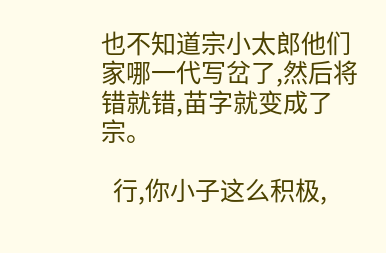也不知道宗小太郎他们家哪一代写岔了,然后将错就错,苗字就变成了宗。

  行,你小子这么积极,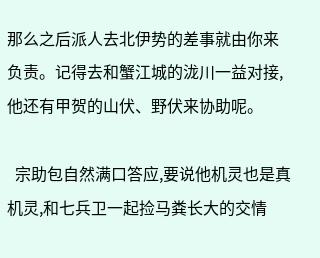那么之后派人去北伊势的差事就由你来负责。记得去和蟹江城的泷川一益对接,他还有甲贺的山伏、野伏来协助呢。

  宗助包自然满口答应,要说他机灵也是真机灵,和七兵卫一起捡马粪长大的交情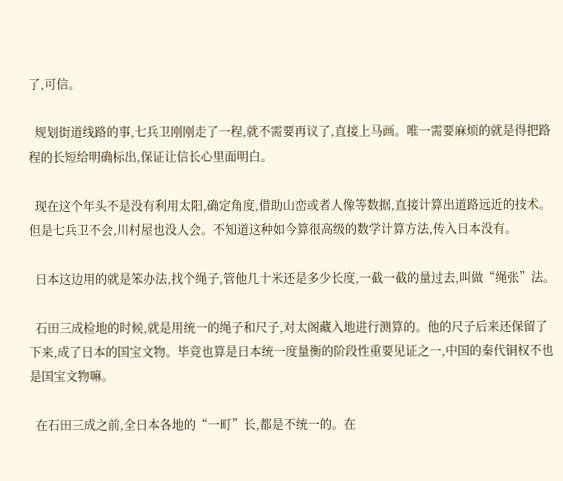了,可信。

  规划街道线路的事,七兵卫刚刚走了一程,就不需要再议了,直接上马画。唯一需要麻烦的就是得把路程的长短给明确标出,保证让信长心里面明白。

  现在这个年头不是没有利用太阳,确定角度,借助山峦或者人像等数据,直接计算出道路远近的技术。但是七兵卫不会,川村屋也没人会。不知道这种如今算很高级的数学计算方法,传入日本没有。

  日本这边用的就是笨办法,找个绳子,管他几十米还是多少长度,一截一截的量过去,叫做“绳张”法。

  石田三成检地的时候,就是用统一的绳子和尺子,对太阁藏入地进行测算的。他的尺子后来还保留了下来,成了日本的国宝文物。毕竟也算是日本统一度量衡的阶段性重要见证之一,中国的秦代铜权不也是国宝文物嘛。

  在石田三成之前,全日本各地的“一町”长,都是不统一的。在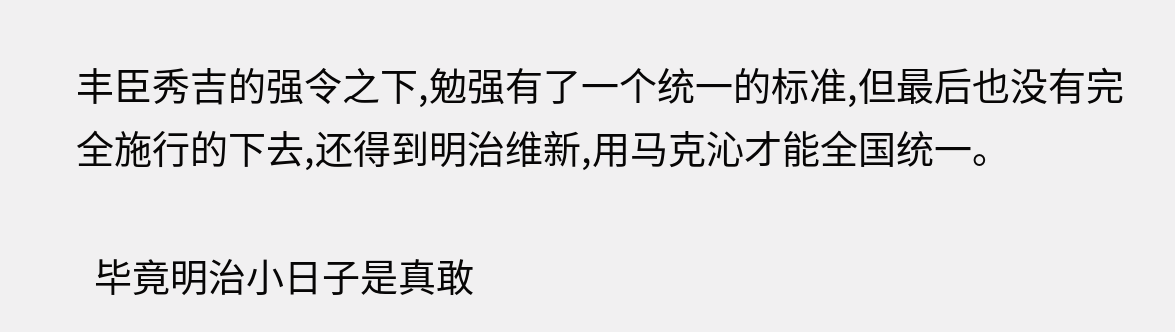丰臣秀吉的强令之下,勉强有了一个统一的标准,但最后也没有完全施行的下去,还得到明治维新,用马克沁才能全国统一。

  毕竟明治小日子是真敢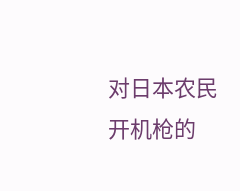对日本农民开机枪的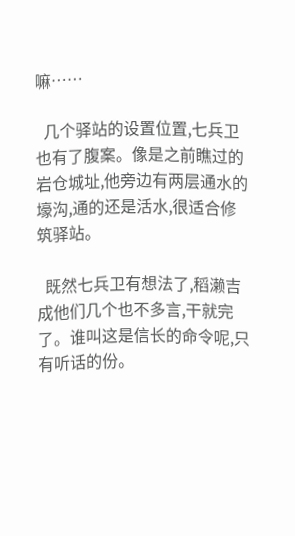嘛……

  几个驿站的设置位置,七兵卫也有了腹案。像是之前瞧过的岩仓城址,他旁边有两层通水的壕沟,通的还是活水,很适合修筑驿站。

  既然七兵卫有想法了,稻濑吉成他们几个也不多言,干就完了。谁叫这是信长的命令呢,只有听话的份。